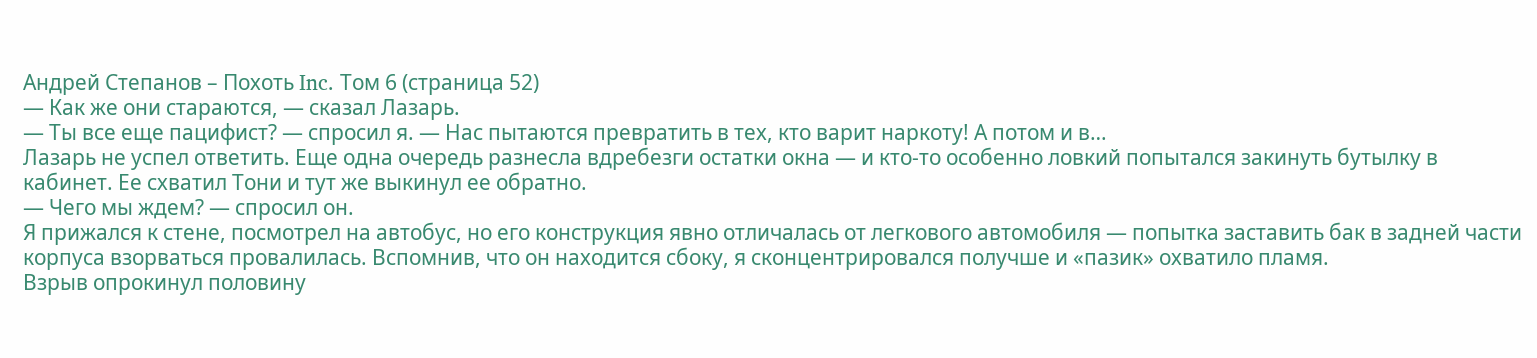Андрей Степанов – Похоть Inc. Том 6 (страница 52)
— Как же они стараются, — сказал Лазарь.
— Ты все еще пацифист? — спросил я. — Нас пытаются превратить в тех, кто варит наркоту! А потом и в…
Лазарь не успел ответить. Еще одна очередь разнесла вдребезги остатки окна — и кто-то особенно ловкий попытался закинуть бутылку в кабинет. Ее схватил Тони и тут же выкинул ее обратно.
— Чего мы ждем? — спросил он.
Я прижался к стене, посмотрел на автобус, но его конструкция явно отличалась от легкового автомобиля — попытка заставить бак в задней части корпуса взорваться провалилась. Вспомнив, что он находится сбоку, я сконцентрировался получше и «пазик» охватило пламя.
Взрыв опрокинул половину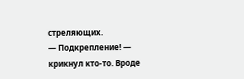стреляющих.
— Подкрепление! — крикнул кто-то. Вроде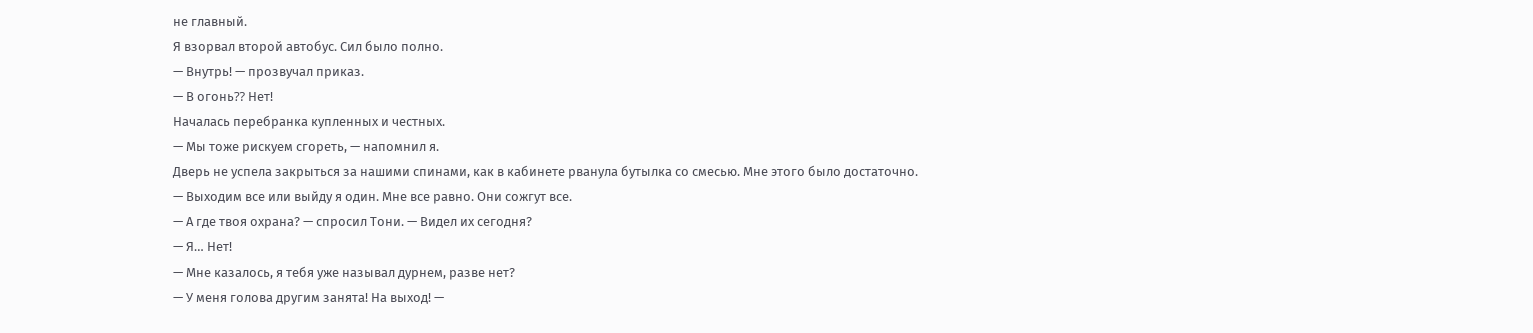не главный.
Я взорвал второй автобус. Сил было полно.
— Внутрь! — прозвучал приказ.
— В огонь⁇ Нет!
Началась перебранка купленных и честных.
— Мы тоже рискуем сгореть, — напомнил я.
Дверь не успела закрыться за нашими спинами, как в кабинете рванула бутылка со смесью. Мне этого было достаточно.
— Выходим все или выйду я один. Мне все равно. Они сожгут все.
— А где твоя охрана? — спросил Тони. — Видел их сегодня?
— Я… Нет!
— Мне казалось, я тебя уже называл дурнем, разве нет?
— У меня голова другим занята! На выход! —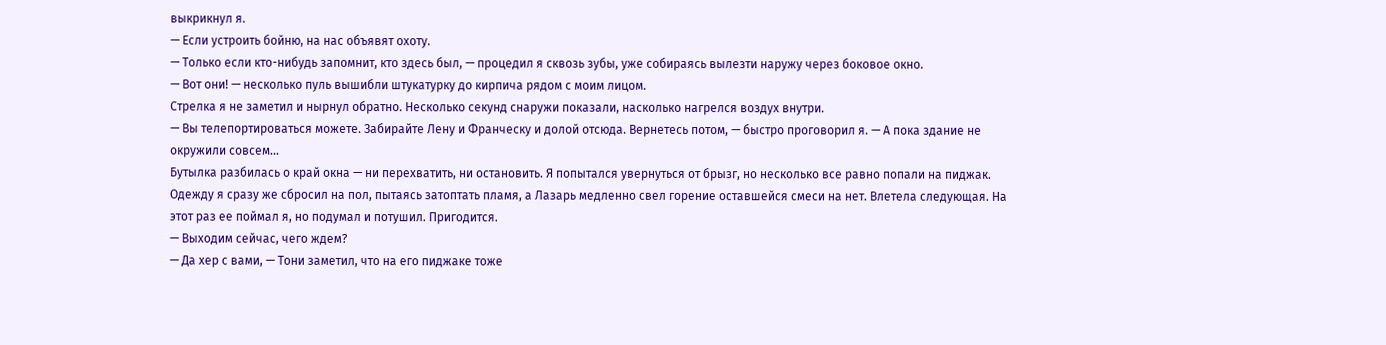выкрикнул я.
— Если устроить бойню, на нас объявят охоту.
— Только если кто-нибудь запомнит, кто здесь был, — процедил я сквозь зубы, уже собираясь вылезти наружу через боковое окно.
— Вот они! — несколько пуль вышибли штукатурку до кирпича рядом с моим лицом.
Стрелка я не заметил и нырнул обратно. Несколько секунд снаружи показали, насколько нагрелся воздух внутри.
— Вы телепортироваться можете. Забирайте Лену и Франческу и долой отсюда. Вернетесь потом, — быстро проговорил я. — А пока здание не окружили совсем…
Бутылка разбилась о край окна — ни перехватить, ни остановить. Я попытался увернуться от брызг, но несколько все равно попали на пиджак.
Одежду я сразу же сбросил на пол, пытаясь затоптать пламя, а Лазарь медленно свел горение оставшейся смеси на нет. Влетела следующая. На этот раз ее поймал я, но подумал и потушил. Пригодится.
— Выходим сейчас, чего ждем?
— Да хер с вами, — Тони заметил, что на его пиджаке тоже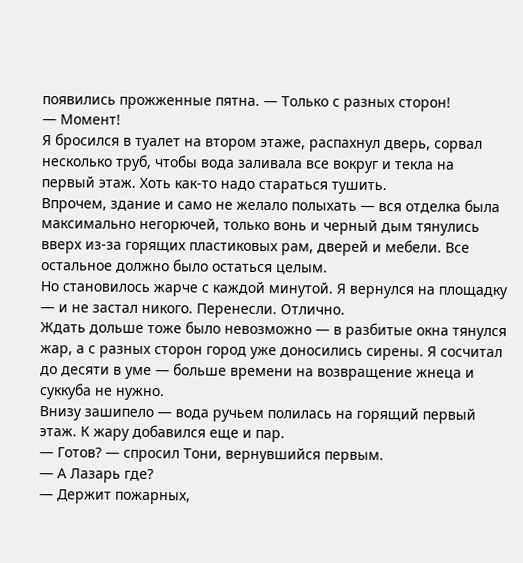появились прожженные пятна. — Только с разных сторон!
— Момент!
Я бросился в туалет на втором этаже, распахнул дверь, сорвал несколько труб, чтобы вода заливала все вокруг и текла на первый этаж. Хоть как-то надо стараться тушить.
Впрочем, здание и само не желало полыхать — вся отделка была максимально негорючей, только вонь и черный дым тянулись вверх из-за горящих пластиковых рам, дверей и мебели. Все остальное должно было остаться целым.
Но становилось жарче с каждой минутой. Я вернулся на площадку — и не застал никого. Перенесли. Отлично.
Ждать дольше тоже было невозможно — в разбитые окна тянулся жар, а с разных сторон город уже доносились сирены. Я сосчитал до десяти в уме — больше времени на возвращение жнеца и суккуба не нужно.
Внизу зашипело — вода ручьем полилась на горящий первый этаж. К жару добавился еще и пар.
— Готов? — спросил Тони, вернувшийся первым.
— А Лазарь где?
— Держит пожарных,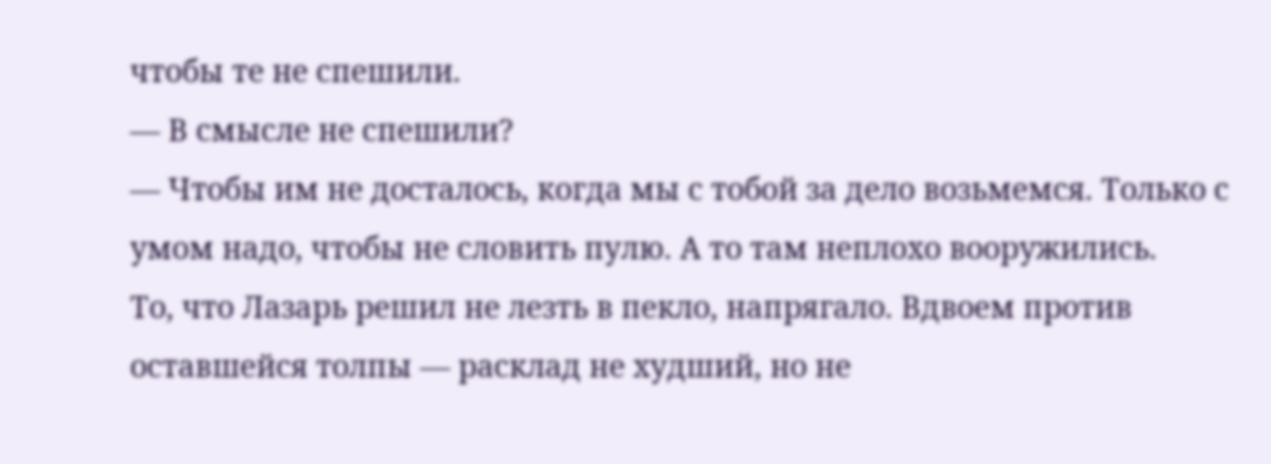чтобы те не спешили.
— В смысле не спешили?
— Чтобы им не досталось, когда мы с тобой за дело возьмемся. Только с умом надо, чтобы не словить пулю. А то там неплохо вооружились.
То, что Лазарь решил не лезть в пекло, напрягало. Вдвоем против оставшейся толпы — расклад не худший, но не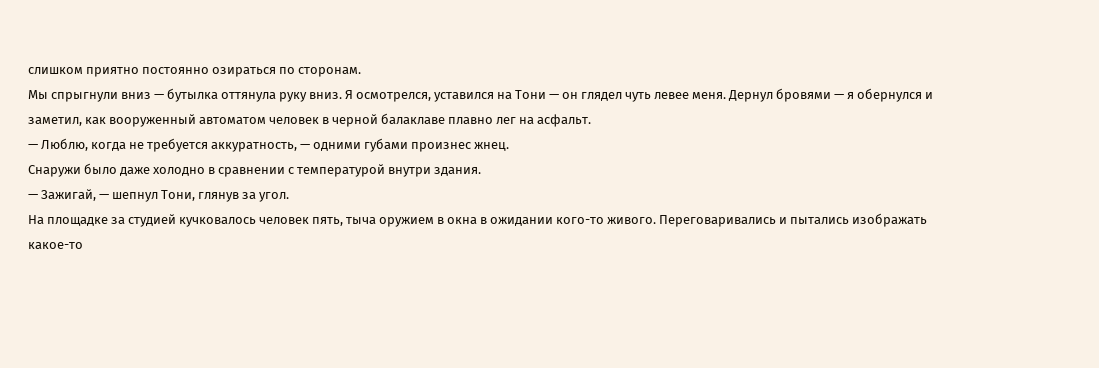слишком приятно постоянно озираться по сторонам.
Мы спрыгнули вниз — бутылка оттянула руку вниз. Я осмотрелся, уставился на Тони — он глядел чуть левее меня. Дернул бровями — я обернулся и заметил, как вооруженный автоматом человек в черной балаклаве плавно лег на асфальт.
— Люблю, когда не требуется аккуратность, — одними губами произнес жнец.
Снаружи было даже холодно в сравнении с температурой внутри здания.
— Зажигай, — шепнул Тони, глянув за угол.
На площадке за студией кучковалось человек пять, тыча оружием в окна в ожидании кого-то живого. Переговаривались и пытались изображать какое-то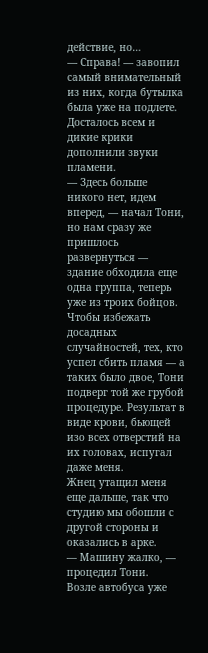действие, но…
— Справа! — завопил самый внимательный из них, когда бутылка была уже на подлете.
Досталось всем и дикие крики дополнили звуки пламени.
— Здесь больше никого нет, идем вперед, — начал Тони, но нам сразу же пришлось развернуться — здание обходила еще одна группа, теперь уже из троих бойцов.
Чтобы избежать досадных случайностей, тех, кто успел сбить пламя — а таких было двое, Тони подверг той же грубой процедуре. Результат в виде крови, бьющей изо всех отверстий на их головах, испугал даже меня.
Жнец утащил меня еще дальше, так что студию мы обошли с другой стороны и оказались в арке.
— Машину жалко, — процедил Тони.
Возле автобуса уже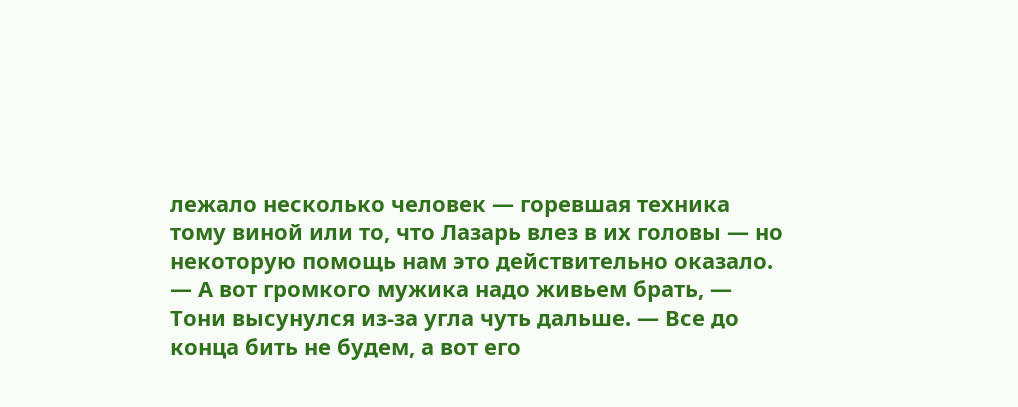лежало несколько человек — горевшая техника тому виной или то, что Лазарь влез в их головы — но некоторую помощь нам это действительно оказало.
— А вот громкого мужика надо живьем брать, — Тони высунулся из-за угла чуть дальше. — Все до конца бить не будем, а вот его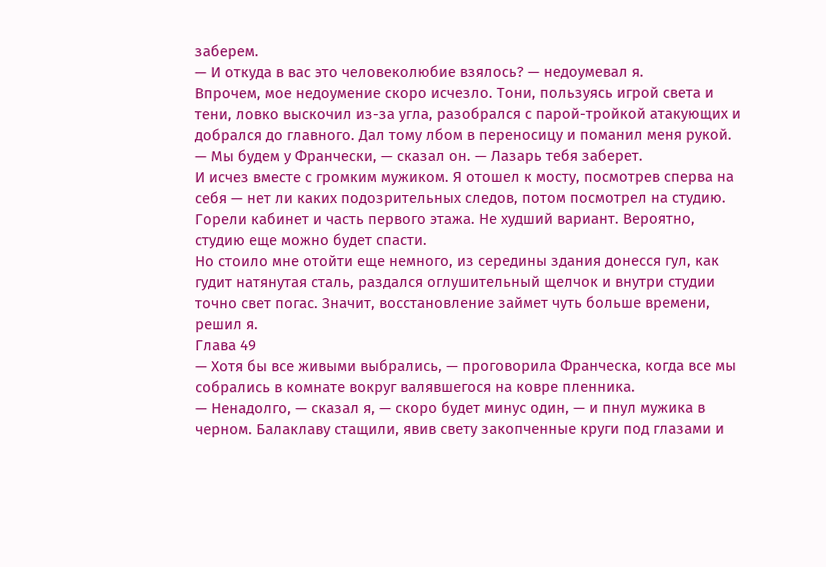заберем.
— И откуда в вас это человеколюбие взялось? — недоумевал я.
Впрочем, мое недоумение скоро исчезло. Тони, пользуясь игрой света и тени, ловко выскочил из-за угла, разобрался с парой-тройкой атакующих и добрался до главного. Дал тому лбом в переносицу и поманил меня рукой.
— Мы будем у Франчески, — сказал он. — Лазарь тебя заберет.
И исчез вместе с громким мужиком. Я отошел к мосту, посмотрев сперва на себя — нет ли каких подозрительных следов, потом посмотрел на студию.
Горели кабинет и часть первого этажа. Не худший вариант. Вероятно, студию еще можно будет спасти.
Но стоило мне отойти еще немного, из середины здания донесся гул, как гудит натянутая сталь, раздался оглушительный щелчок и внутри студии точно свет погас. Значит, восстановление займет чуть больше времени, решил я.
Глава 49
— Хотя бы все живыми выбрались, — проговорила Франческа, когда все мы собрались в комнате вокруг валявшегося на ковре пленника.
— Ненадолго, — сказал я, — скоро будет минус один, — и пнул мужика в черном. Балаклаву стащили, явив свету закопченные круги под глазами и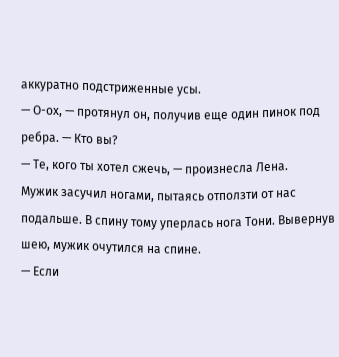аккуратно подстриженные усы.
— О-ох, — протянул он, получив еще один пинок под ребра. — Кто вы?
— Те, кого ты хотел сжечь, — произнесла Лена.
Мужик засучил ногами, пытаясь отползти от нас подальше. В спину тому уперлась нога Тони. Вывернув шею, мужик очутился на спине.
— Если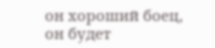он хороший боец, он будет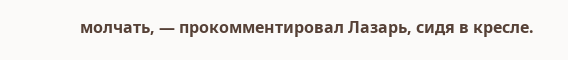молчать, — прокомментировал Лазарь, сидя в кресле.